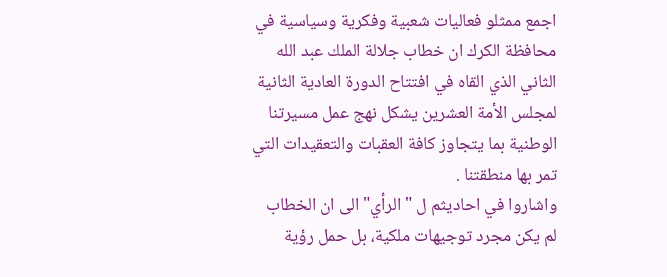اجمع ممثلو فعاليات شعبية وفكرية وسياسية في محافظة الكرك ان خطاب جلالة الملك عبد الله الثاني الذي القاه في افتتاح الدورة العادية الثانية لمجلس الأمة العشرين يشكل نهج عمل مسيرتنا الوطنية بما يتجاوز كافة العقبات والتعقيدات التي تمر بها منطقتنا .
واشاروا في احاديثم ل " الرأي" الى ان الخطاب لم يكن مجرد توجيهات ملكية، بل حمل رؤية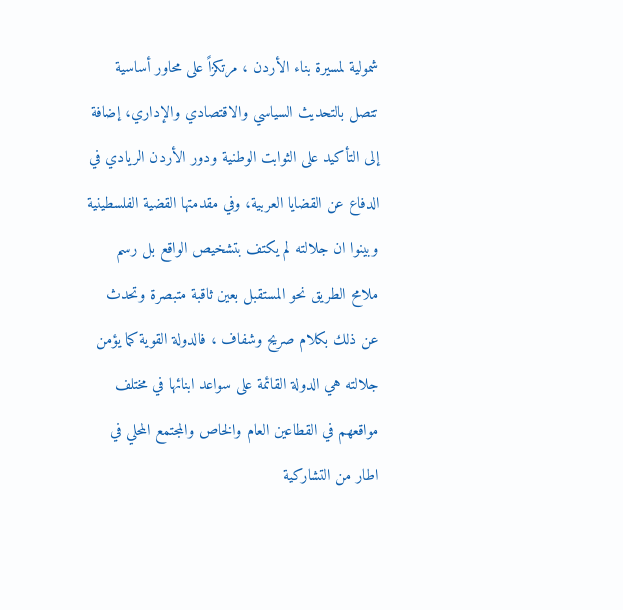شمولية لمسيرة بناء الأردن ، مرتكزاً على محاور أساسية تتصل بالتحديث السياسي والاقتصادي والإداري، إضافة إلى التأكيد على الثوابت الوطنية ودور الأردن الريادي في الدفاع عن القضايا العربية، وفي مقدمتها القضية الفلسطينية
وبينوا ان جلالته لم يكتف بتشخيص الواقع بل رسم ملامح الطريق نحو المستقبل بعين ثاقبة متبصرة وتحدث عن ذلك بكلام صريح وشفاف ، فالدولة القوية كما يؤمن جلالته هي الدولة القائمة على سواعد ابنائها في مختلف مواقعهم في القطاعين العام والخاص والمجتمع المحلي في اطار من التشاركية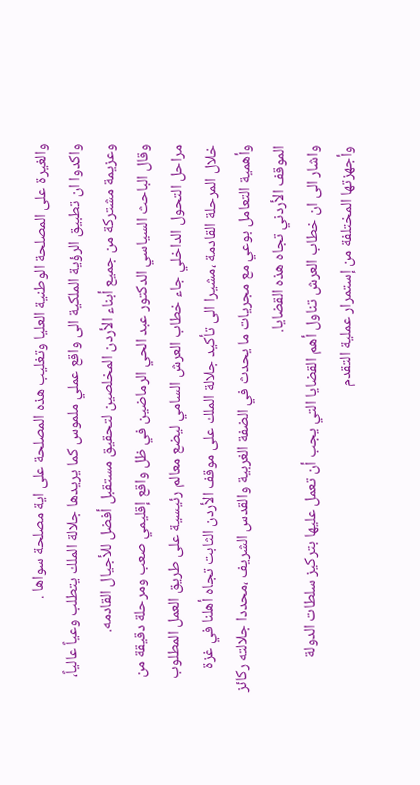والغيرة على المصلحة الوطنية العليا وتغليب هذه المصلحة على اية مصلحة سواها .
واكدوا ان تطبيق الرؤية الملكية الى واقع عملي ملموس كما يريدها جلالة الملك يتطلب وعياً عالياً، وعزيمة مشتركة من جميع أبناء الأردن المخلصين لتحقيق مستقبل أفضل للأجيال القادمه.
وقال الباحث السياسي الدكتور عبد الحي الرماضين في ظل واقع إقليمي صعب ومرحلة دقيقة من مراحل التحول الداخلي جاء خطاب العرش السامي ليضع معالم رئيسية على طريق العمل المطلوب خلال المرحلة القادمة ،مشيرا الى تأكيد جلالة الملك على موقف الأردن الثابت تجاه أهلنا في غزة وأهمية التعامل بوعي مع مجريات ما يحدث في الضفة الغربية والقدس الشريف ،محددا جلالته ركائز الموقف الأردني تجاه هذه القضايا.
واشار الى ان خطاب العرش تناول أهم القضايا التي يجب أن تعمل عليها بتركيز سلطات الدولة وأجهزتها المختلفة من إستمرار عملية التقدم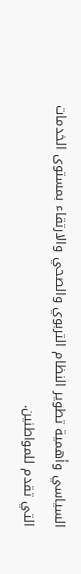السياسي وأهمية تطوير النظام التربوي والصحي والارتقاء بمستوى الخدمات التي تقدم للمواطنين.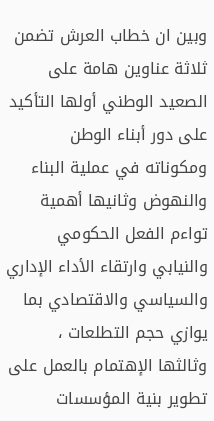وبين ان خطاب العرش تضمن ثلاثة عناوين هامة على الصعيد الوطني أولها التأكيد على دور أبناء الوطن ومكوناته في عملية البناء والنهوض وثانيها أهمية تواءم الفعل الحكومي والنيابي وارتقاء الأداء الإداري والسياسي والاقتصادي بما يوازي حجم التطلعات ، وثالثها الإهتمام بالعمل على تطوير بنية المؤسسات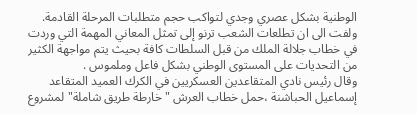الوطنية بشكل عصري وجدي لتواكب حجم متطلبات المرحلة القادمة.
ولفت الى ان تطلعات الشعب ترنو إلى تمثل المعاني المهمة التي وردت في خطاب جلالة الملك من قبل السلطات كافة بحيث يتم مواجهة الكثير من التحديات على المستوى الوطني بشكل فاعل وملموس .
وقال رئيس نادي المتقاعدين العسكريين في الكرك العميد المتقاعد إسماعيل الحباشنة ،حمل خطاب العرش "خارطة طريق شاملة" لمشروع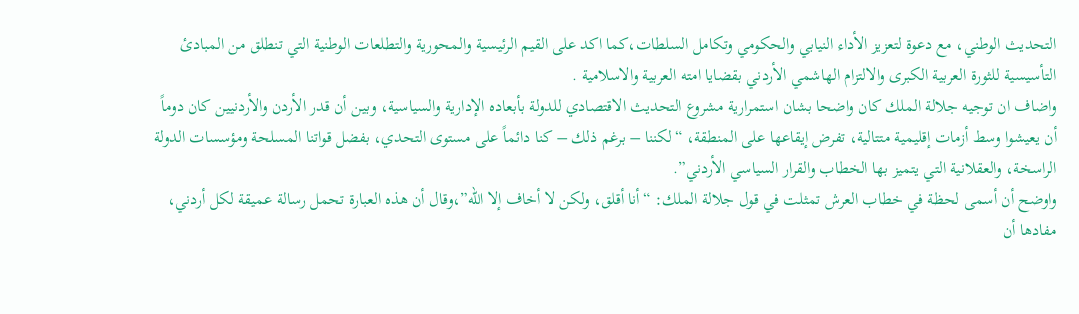التحديث الوطني، مع دعوة لتعزيز الأداء النيابي والحكومي وتكامل السلطات،كما اكد على القيم الرئيسية والمحورية والتطلعات الوطنية التي تنطلق من المبادئ التأسيسية للثورة العربية الكبرى والالتزام الهاشمي الأردني بقضايا امته العربية والاسلامية .
واضاف ان توجيه جلالة الملك كان واضحا بشان استمرارية مشروع التحديث الاقتصادي للدولة بأبعاده الإدارية والسياسية، وبين أن قدر الأردن والأردنيين كان دوماً أن يعيشوا وسط أزمات إقليمية متتالية، تفرض إيقاعها على المنطقة، “لكننا – برغم ذلك – كنا دائماً على مستوى التحدي، بفضل قواتنا المسلحة ومؤسسات الدولة الراسخة، والعقلانية التي يتميز بها الخطاب والقرار السياسي الأردني”.
واوضح أن أسمى لحظة في خطاب العرش تمثلت في قول جلالة الملك: “أنا أقلق، ولكن لا أخاف إلا الله”،وقال أن هذه العبارة تحمل رسالة عميقة لكل أردني، مفادها أن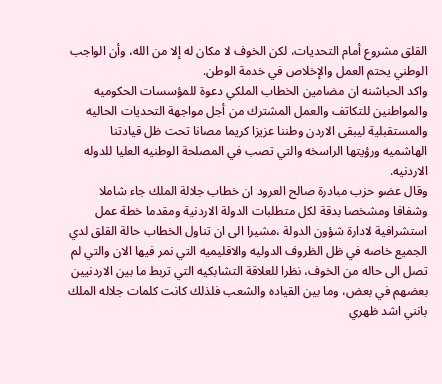القلق مشروع أمام التحديات، لكن الخوف لا مكان له إلا من الله، وأن الواجب الوطني يحتم العمل والإخلاص في خدمة الوطن.
واكد الحباشنه ان مضامين الخطاب الملكي دعوة للمؤسسات الحكوميه والمواطنين للتكاتف والعمل المشترك من أجل مواجهة التحديات الحاليه والمستقبلية ليبقى الاردن وطننا عزيزا كريما مصانا تحت ظل قيادتنا الهاشميه ورؤيتها الراسخه والتي تصب في المصلحة الوطنيه العليا للدوله الاردنيه.
وقال عضو حزب مبادرة صالح العرود ان خطاب جلالة الملك جاء شاملا وشفافا ومشخصا بدقة لكل متطلبات الدولة الاردنية ومقدما خطة عمل استشرافية لادارة شؤون الدولة ،مشيرا الى ان تناول الخطاب حالة القلق لدي الجميع خاصه في ظل الظروف الدوليه والاقليميه التي نمر فيها الان والتي لم تصل الى حاله من الخوف، نظرا للعلاقة التشابكيه التي تربط ما بين الاردنيين بعضهم في بعض، وما بين القياده والشعب فلذلك كانت كلمات جلاله الملك بانني اشد ظهري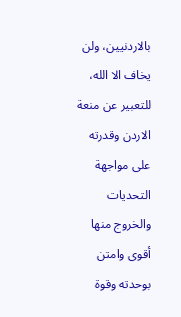بالاردنيين، ولن يخاف الا الله، للتعبير عن منعة الاردن وقدرته على مواجهة التحديات والخروج منها أقوى وامتن بوحدته وقوة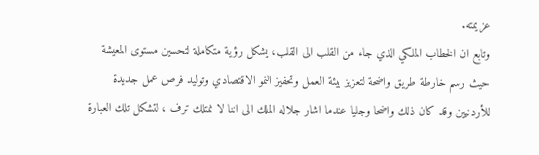عزيمته.
وتابع ان الخطاب الملكي الذي جاء من القلب الى القلب، يشكل رؤية متكاملة لتحسين مستوى المعيشة حيث رسم خارطة طريق واضحة لتعزيز بيئة العمل وتحفيز النمو الاقتصادي وتوليد فرص عمل جديدة للأردنيين وقد كان ذلك واضحا وجليا عندما اشار جلاله الملك الى اننا لا نمتلك ترف ، لتشكل تلك العبارة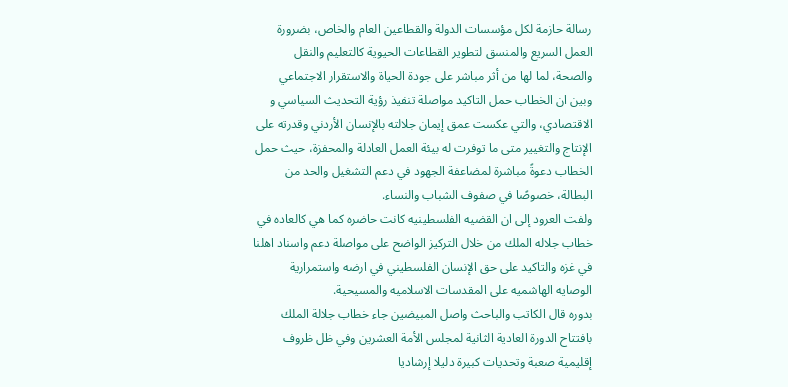رسالة حازمة لكل مؤسسات الدولة والقطاعين العام والخاص، بضرورة العمل السريع والمنسق لتطوير القطاعات الحيوية كالتعليم والنقل والصحة، لما لها من أثر مباشر على جودة الحياة والاستقرار الاجتماعي
وبين ان الخطاب حمل التاكيد مواصلة تنفيذ رؤية التحديث السياسي و الاقتصادي، والتي عكست عمق إيمان جلالته بالإنسان الأردني وقدرته على الإنتاج والتغيير متى ما توفرت له بيئة العمل العادلة والمحفزة، حيث حمل الخطاب دعوةً مباشرة لمضاعفة الجهود في دعم التشغيل والحد من البطالة، خصوصًا في صفوف الشباب والنساء.
ولفت العرود إلى ان القضيه الفلسطينيه كانت حاضره كما هي كالعاده في خطاب جلاله الملك من خلال التركيز الواضح على مواصلة دعم واسناد اهلنا في غزه والتاكيد على حق الإنسان الفلسطيني في ارضه واستمرارية الوصايه الهاشميه على المقدسات الاسلاميه والمسيحية.
بدوره قال الكاتب والباحث واصل المبيضين جاء خطاب جلالة الملك بافتتاح الدورة العادية الثانية لمجلس الأمة العشرين وفي ظل ظروف إقليمية صعبة وتحديات كبيرة دليلا إرشاديا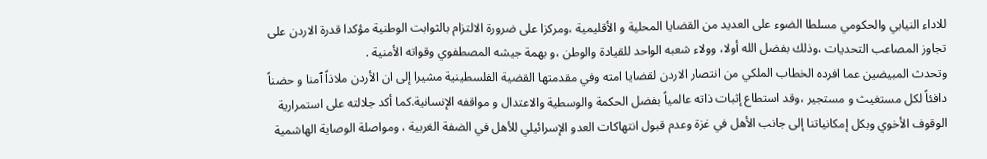للاداء النيابي والحكومي مسلطا الضوء على العديد من القضايا المحلية و الأقليمية ،ومركزا على ضرورة الالتزام بالثوابت الوطنية مؤكدا قدرة الاردن على تجاوز المصاعب التحديات ،وذلك بفضل الله أولا، وولاء شعبه الواحد للقيادة والوطن ،و بهمة جيشه المصطفوي وقواته الأمنية .
وتحدث المبيضين عما افرده الخطاب الملكي من انتصار الاردن لقضايا امته وفي مقدمتها القضية الفلسطينية مشيرا إلى ان الأردن ملاذاً ٱمنا و حضناً دافئاً لكل مستغيث و مستجير ،وقد استطاع إثبات ذاته عالمياً بفضل الحكمة والوسطية والاعتدال و مواقفه الإنسانية.كما أكد جلالته على استمرارية الوقوف الأخوي وبكل إمكانياتنا إلى جانب الأهل في غزة وعدم قبول انتهاكات العدو الإسرائيلي للأهل في الضفة الغربية ، ومواصلة الوصاية الهاشمية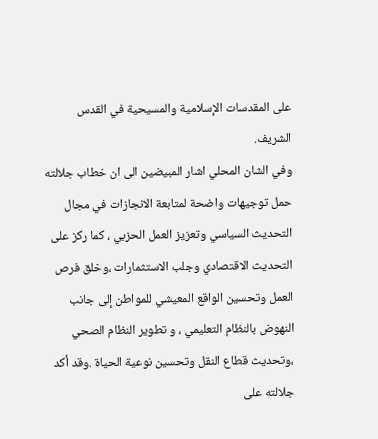على المقدسات الإسلامية والمسيحية في القدس الشريف.
وفي الشان المحلي اشار المبيضين الى ان خطاب جلالته حمل توجيهات واضحة لمتابعة الانجازات في مجال التحديث السياسي وتعزيز العمل الحزبي ، كما ركز على التحديث الاقتصادي وجلب الاستثمارات ،وخلق فرص العمل وتحسين الواقع المعيشي للمواطن إلى جانب النهوض بالنظام التعليمي ، و تطوير النظام الصحي ،وتحديث قطاع النقل وتحسين نوعية الحياة .وقد أكد جلالته على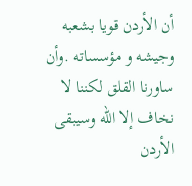أن الأردن قويا بشعبه وجيشه و مؤسساته .وأن ساورنا القلق لكننا لا نخاف إلا الله وسيبقى الأردن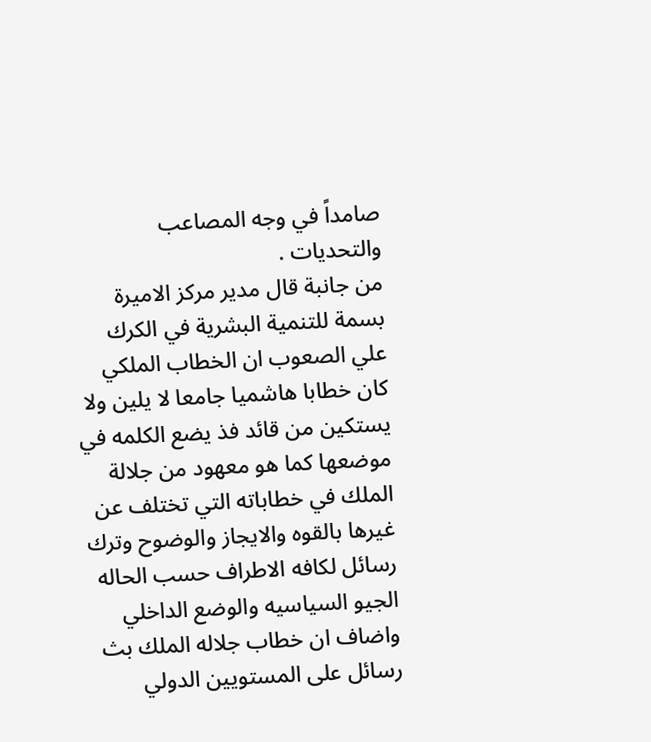صامداً في وجه المصاعب والتحديات .
من جانبة قال مدير مركز الاميرة بسمة للتنمية البشرية في الكرك علي الصعوب ان الخطاب الملكي كان خطابا هاشميا جامعا لا يلين ولا يستكين من قائد فذ يضع الكلمه في موضعها كما هو معهود من جلالة الملك في خطاباته التي تختلف عن غيرها بالقوه والايجاز والوضوح وترك رسائل لكافه الاطراف حسب الحاله الجيو السياسيه والوضع الداخلي
واضاف ان خطاب جلاله الملك بث رسائل على المستويين الدولي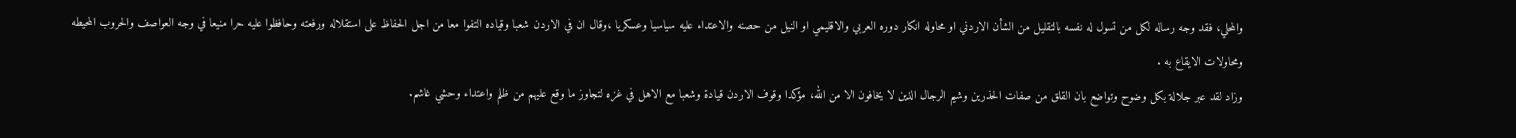والمحلي، فقد وجه رساله لكل من تسول له نفسه بالتقليل من الشأن الاردني او محاوله انكار دوره العربي والاقليمي او النيل من حصنه والاعتداء عليه سياسيا وعسكريا ،وقال ان في الاردن شعبا وقياده التفوا معا من اجل الحفاظ على استقلاله ورفعته وحافظوا عليه حرا منيعا في وجه العواصف والحروب المحيطه ومحاولات الايقاع به .
وزاد لقد عبر جلالة بكل وضوح وتواضع بان القلق من صفات الحذرين وشيم الرجال الذين لا يخافون الا من الله، مؤكدا وقوف الاردن قيادة وشعبا مع الاهل في غزه لتجاوز ما وقع عليهم من ظلم واعتداء وحشي غاشم.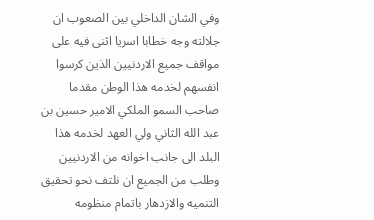وفي الشان الداخلي بين الصعوب ان جلالته وجه خطابا اسريا اثنى فيه على مواقف جميع الاردنيين الذين كرسوا انفسهم لخدمه هذا الوطن مقدما صاحب السمو الملكي الامير حسين بن عبد الله الثاني ولي العهد لخدمه هذا البلد الى جانب اخوانه من الاردنيين وطلب من الجميع ان نلتف نحو تحقيق التنميه والازدهار باتمام منظومه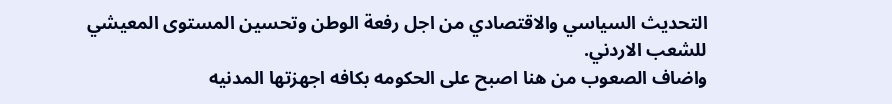التحديث السياسي والاقتصادي من اجل رفعة الوطن وتحسين المستوى المعيشي للشعب الاردني.
واضاف الصعوب من هنا اصبح على الحكومه بكافه اجهزتها المدنيه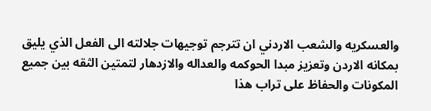والعسكريه والشعب الاردني ان تترجم توجيهات جلالته الى الفعل الذي يليق بمكانه الاردن وتعزيز مبدا الحوكمه والعداله والازدهار لتمتين الثقه بين جميع المكونات والحفاظ على تراب هذا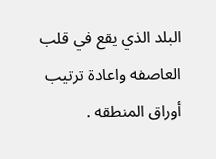البلد الذي يقع في قلب العاصفه واعادة ترتيب أوراق المنطقه .